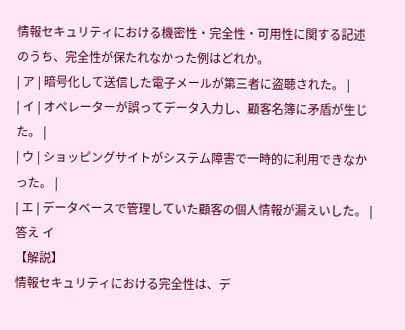情報セキュリティにおける機密性・完全性・可用性に関する記述のうち、完全性が保たれなかった例はどれか。
| ア | 暗号化して送信した電子メールが第三者に盗聴された。 |
| イ | オペレーターが誤ってデータ入力し、顧客名簿に矛盾が生じた。 |
| ウ | ショッピングサイトがシステム障害で一時的に利用できなかった。 |
| エ | データベースで管理していた顧客の個人情報が漏えいした。 |
答え イ
【解説】
情報セキュリティにおける完全性は、デ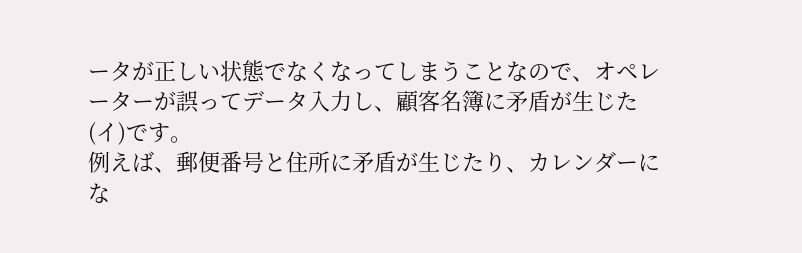ータが正しい状態でなくなってしまうことなので、オペレーターが誤ってデータ入力し、顧客名簿に矛盾が生じた(イ)です。
例えば、郵便番号と住所に矛盾が生じたり、カレンダーにな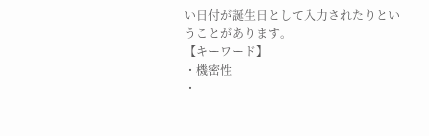い日付が誕生日として入力されたりということがあります。
【キーワード】
・機密性
・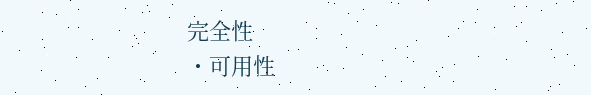完全性
・可用性